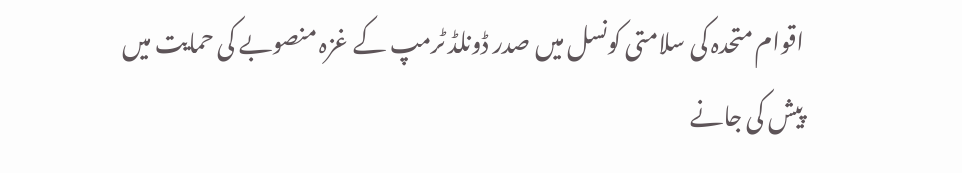اقوام متحدہ کی سلامتی کونسل میں صدر ڈونلڈ ٹرمپ کے غزہ منصوبے کی حمایت میں پیش کی جانے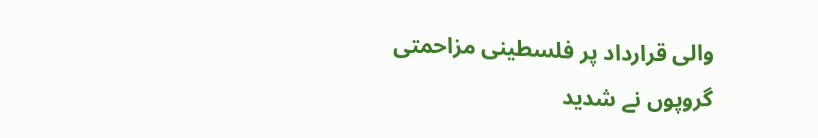والی قرارداد پر فلسطینی مزاحمتی گروپوں نے شدید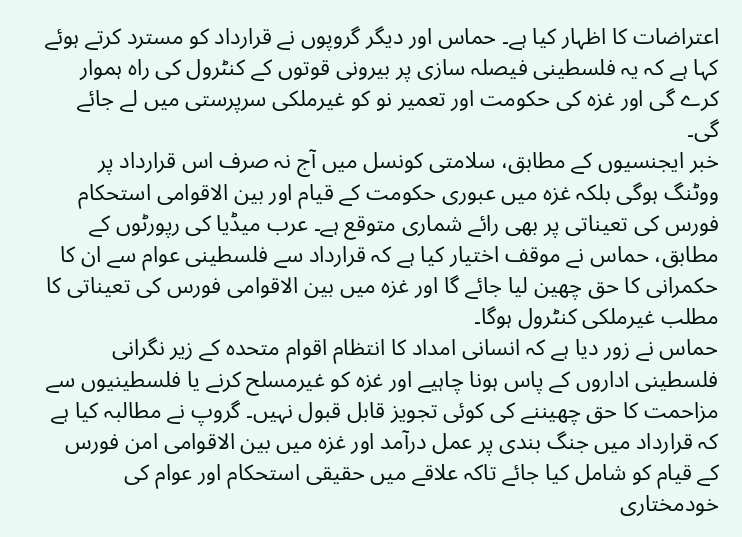اعتراضات کا اظہار کیا ہے۔ حماس اور دیگر گروپوں نے قرارداد کو مسترد کرتے ہوئے کہا ہے کہ یہ فلسطینی فیصلہ سازی پر بیرونی قوتوں کے کنٹرول کی راہ ہموار کرے گی اور غزہ کی حکومت اور تعمیر نو کو غیرملکی سرپرستی میں لے جائے گی۔
خبر ایجنسیوں کے مطابق، سلامتی کونسل میں آج نہ صرف اس قرارداد پر ووٹنگ ہوگی بلکہ غزہ میں عبوری حکومت کے قیام اور بین الاقوامی استحکام فورس کی تعیناتی پر بھی رائے شماری متوقع ہے۔ عرب میڈیا کی رپورٹوں کے مطابق، حماس نے موقف اختیار کیا ہے کہ قرارداد سے فلسطینی عوام سے ان کا حکمرانی کا حق چھین لیا جائے گا اور غزہ میں بین الاقوامی فورس کی تعیناتی کا مطلب غیرملکی کنٹرول ہوگا۔
حماس نے زور دیا ہے کہ انسانی امداد کا انتظام اقوام متحدہ کے زیر نگرانی فلسطینی اداروں کے پاس ہونا چاہیے اور غزہ کو غیرمسلح کرنے یا فلسطینیوں سے مزاحمت کا حق چھیننے کی کوئی تجویز قابل قبول نہیں۔ گروپ نے مطالبہ کیا ہے کہ قرارداد میں جنگ بندی پر عمل درآمد اور غزہ میں بین الاقوامی امن فورس کے قیام کو شامل کیا جائے تاکہ علاقے میں حقیقی استحکام اور عوام کی خودمختاری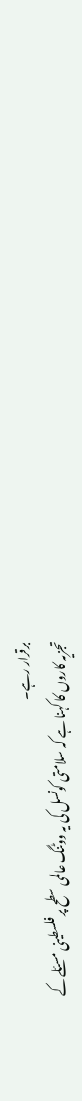برقرار رہے۔
تجزیہ کاروں کا کہنا ہے کہ سلامتی کونسل کی یہ ووٹنگ عالمی سطح پر فلسطینی مسئلے کے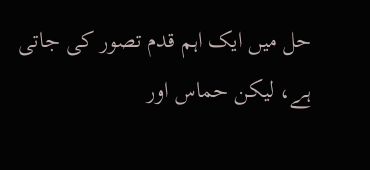حل میں ایک اہم قدم تصور کی جاتی ہے، لیکن حماس اور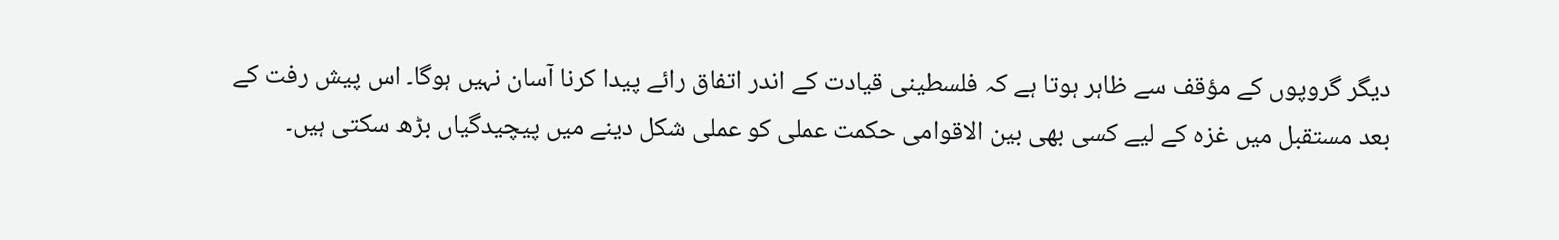دیگر گروپوں کے مؤقف سے ظاہر ہوتا ہے کہ فلسطینی قیادت کے اندر اتفاق رائے پیدا کرنا آسان نہیں ہوگا۔ اس پیش رفت کے بعد مستقبل میں غزہ کے لیے کسی بھی بین الاقوامی حکمت عملی کو عملی شکل دینے میں پیچیدگیاں بڑھ سکتی ہیں۔